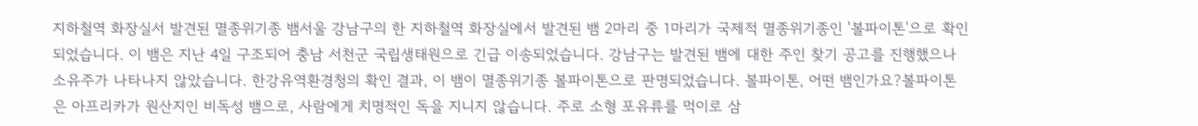지하철역 화장실서 발견된 멸종위기종 뱀서울 강남구의 한 지하철역 화장실에서 발견된 뱀 2마리 중 1마리가 국제적 멸종위기종인 '볼파이톤'으로 확인되었습니다. 이 뱀은 지난 4일 구조되어 충남 서천군 국립생태원으로 긴급 이송되었습니다. 강남구는 발견된 뱀에 대한 주인 찾기 공고를 진행했으나 소유주가 나타나지 않았습니다. 한강유역환경청의 확인 결과, 이 뱀이 멸종위기종 볼파이톤으로 판명되었습니다. 볼파이톤, 어떤 뱀인가요?볼파이톤은 아프리카가 원산지인 비독성 뱀으로, 사람에게 치명적인 독을 지니지 않습니다. 주로 소형 포유류를 먹이로 삼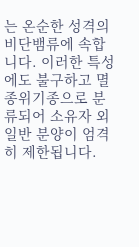는 온순한 성격의 비단뱀류에 속합니다. 이러한 특성에도 불구하고 멸종위기종으로 분류되어 소유자 외 일반 분양이 엄격히 제한됩니다.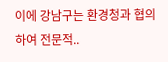이에 강남구는 환경청과 협의하여 전문적..